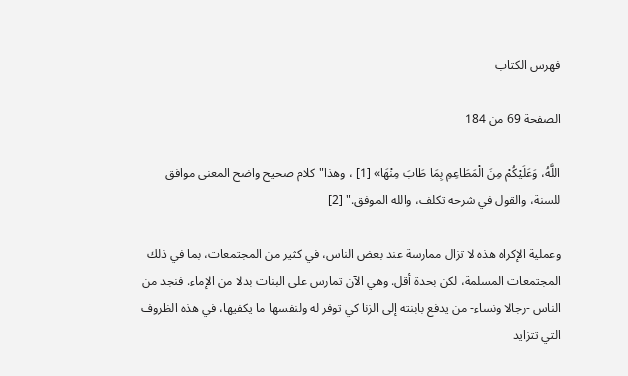فهرس الكتاب

الصفحة 69 من 184

اللَّهُ، وَعَلَيْكُمْ مِنَ الْمَطَاعِمِ بِمَا طَابَ مِنْهَا» [1] ، وهذا"كلام صحيح واضح المعنى موافق للسنة، والقول في شرحه تكلف، والله الموفق." [2]

وعملية الإكراه هذه لا تزال ممارسة عند بعض الناس، في كثير من المجتمعات، بما في ذلك المجتمعات المسلمة، لكن بحدة أقل. وهي الآن تمارس على البنات بدلا من الإماء. فنجد من الناس -رجالا ونساء- من يدفع بابنته إلى الزنا كي توفر له ولنفسها ما يكفيها، في هذه الظروف التي تتزايد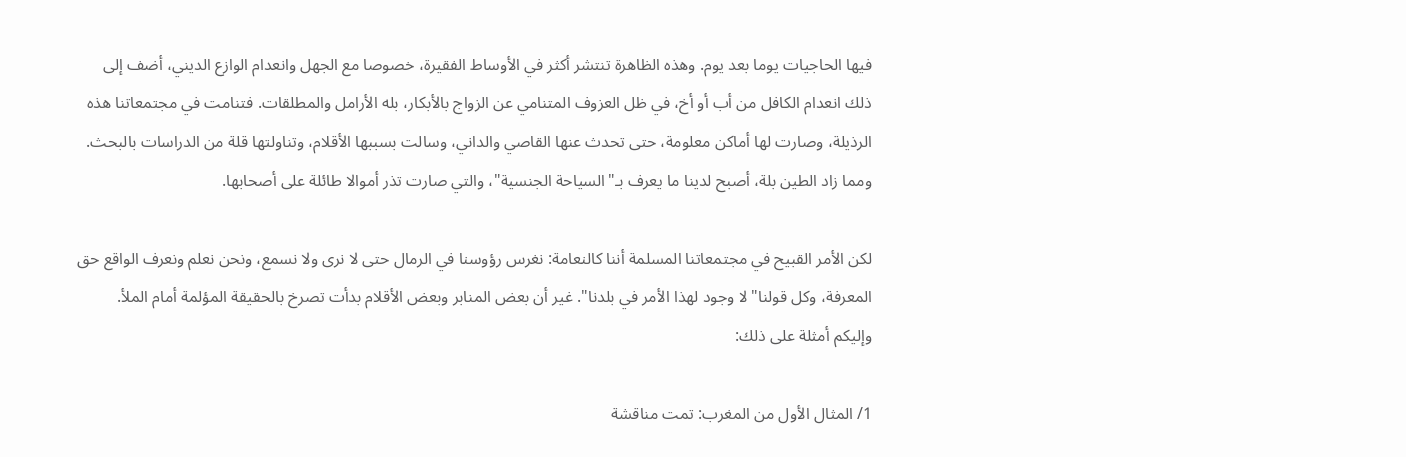فيها الحاجيات يوما بعد يوم. وهذه الظاهرة تنتشر أكثر في الأوساط الفقيرة، خصوصا مع الجهل وانعدام الوازع الديني، أضف إلى ذلك انعدام الكافل من أب أو أخ، في ظل العزوف المتنامي عن الزواج بالأبكار، بله الأرامل والمطلقات. فتنامت في مجتمعاتنا هذه الرذيلة، وصارت لها أماكن معلومة، حتى تحدث عنها القاصي والداني، وسالت بسببها الأقلام، وتناولتها قلة من الدراسات بالبحث. ومما زاد الطين بلة، أصبح لدينا ما يعرف بـ"السياحة الجنسية"، والتي صارت تذر أموالا طائلة على أصحابها.

لكن الأمر القبيح في مجتمعاتنا المسلمة أننا كالنعامة: نغرس رؤوسنا في الرمال حتى لا نرى ولا نسمع، ونحن نعلم ونعرف الواقع حق المعرفة، وكل قولنا"لا وجود لهذا الأمر في بلدنا". غير أن بعض المنابر وبعض الأقلام بدأت تصرخ بالحقيقة المؤلمة أمام الملأ. وإليكم أمثلة على ذلك:

1/ المثال الأول من المغرب: تمت مناقشة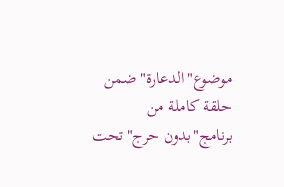موضوع"الدعارة"ضمن حلقة كاملة من برنامج"بدون حرج"تحت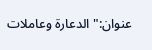عنوان:"الدعارة وعاملات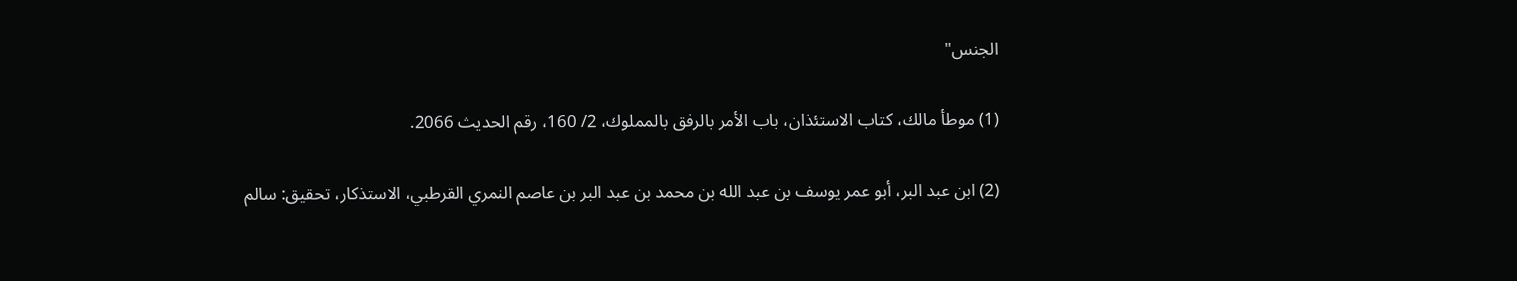الجنس"

(1) موطأ مالك، كتاب الاستئذان، باب الأمر بالرفق بالمملوك، 2/ 160، رقم الحديث 2066.

(2) ابن عبد البر، أبو عمر يوسف بن عبد الله بن محمد بن عبد البر بن عاصم النمري القرطبي، الاستذكار، تحقيق: سالم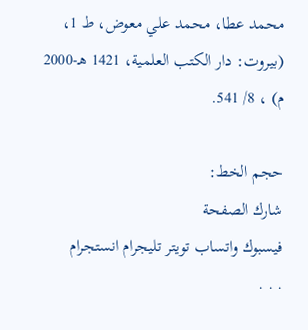محمد عطا، محمد علي معوض، ط 1، (بيروت: دار الكتب العلمية، 1421 هـ-2000 م) ، 8/ 541.

حجم الخط:
شارك الصفحة
فيسبوك واتساب تويتر تليجرام انستجرام
. . .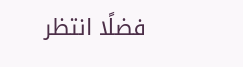فضلًا انتظر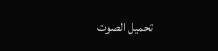تحميل الصوت